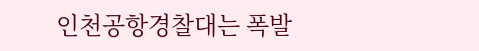인천공항경찰대는 폭발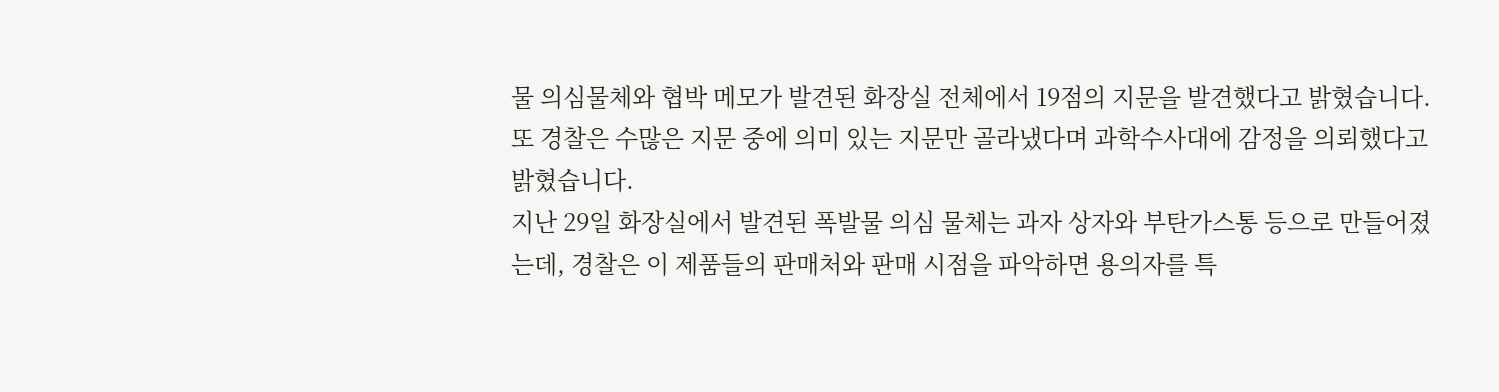물 의심물체와 협박 메모가 발견된 화장실 전체에서 19점의 지문을 발견했다고 밝혔습니다.
또 경찰은 수많은 지문 중에 의미 있는 지문만 골라냈다며 과학수사대에 감정을 의뢰했다고 밝혔습니다.
지난 29일 화장실에서 발견된 폭발물 의심 물체는 과자 상자와 부탄가스통 등으로 만들어졌는데, 경찰은 이 제품들의 판매처와 판매 시점을 파악하면 용의자를 특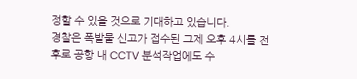정할 수 있을 것으로 기대하고 있습니다.
경찰은 폭발물 신고가 접수된 그제 오후 4시를 전후로 공항 내 CCTV 분석작업에도 수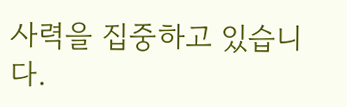사력을 집중하고 있습니다.